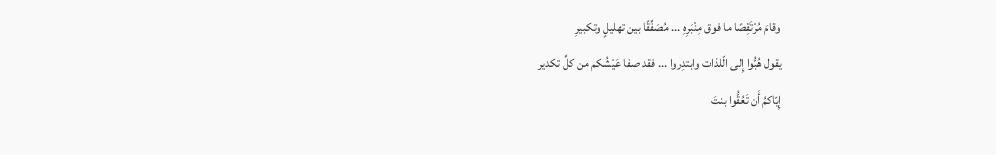وقامَ مُرْتَقِصًا ما فوق مِنْبَرِهِ ... مُصَفِّقًا بين تهليلٍ وتكبيرِ
يقول هُبُّوا إِلى الّلذات وابتدِروا ... فقد صفا عَيْشُكم من كلِّ تكدير
إِيّاكمُ أَن تَعُقُّوا بنتَ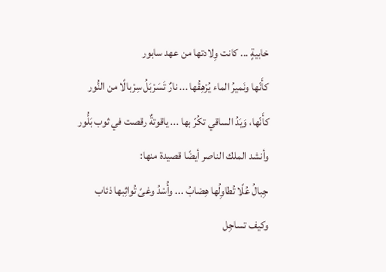خابيةٍ ... كانت وِلادتها من عهد سابور
كأَنّها ونَميرُ الماء يُرْهِقُها ... نارٌ تَسَرْبَلُ سِرْبالًا من النُّور
كأَنّها، وَيَدُ الساقي تكُرّ بها ... ياقوتةٌ رقصت في ثوب بَلُّور
وأنشد الملك الناصر أيضًا قصيدة منها:
جِبالُ عُلًا تُطاوِلُها هِضابُ ... وأُسْدُ وغىً تُواثِبها ذئاب
وكيف تساجِل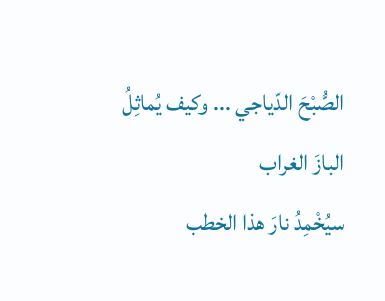الصُّبْحَ الدّياجي ... وكيف يُماثِلُ البازَ الغراب
سيُخْمِدُ نارَ هذا الخطب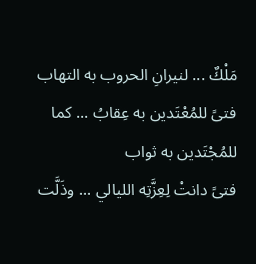مَلْكٌ ... لنيرانِ الحروب به التهاب
فتىً للمُعْتَدين به عِقابُ ... كما للمُجْتَدين به ثواب
فتىً دانتْ لِعِزَّتِه الليالي ... وذَلَّت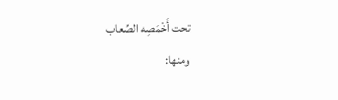تحت أَخْمَصِه الصِّعاب
ومنها: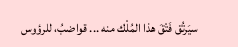سيَرتُق فَتْقَ هذا المُلْك منه ... قواضبُ، للرؤوس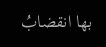بها انقضابُ